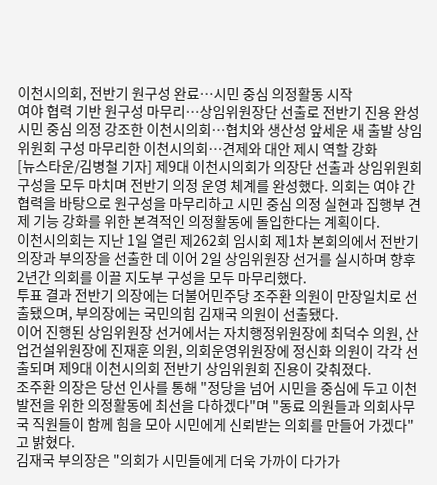이천시의회, 전반기 원구성 완료…시민 중심 의정활동 시작
여야 협력 기반 원구성 마무리…상임위원장단 선출로 전반기 진용 완성 시민 중심 의정 강조한 이천시의회…협치와 생산성 앞세운 새 출발 상임위원회 구성 마무리한 이천시의회…견제와 대안 제시 역할 강화
[뉴스타운/김병철 기자] 제9대 이천시의회가 의장단 선출과 상임위원회 구성을 모두 마치며 전반기 의정 운영 체계를 완성했다. 의회는 여야 간 협력을 바탕으로 원구성을 마무리하고 시민 중심 의정 실현과 집행부 견제 기능 강화를 위한 본격적인 의정활동에 돌입한다는 계획이다.
이천시의회는 지난 1일 열린 제262회 임시회 제1차 본회의에서 전반기 의장과 부의장을 선출한 데 이어 2일 상임위원장 선거를 실시하며 향후 2년간 의회를 이끌 지도부 구성을 모두 마무리했다.
투표 결과 전반기 의장에는 더불어민주당 조주환 의원이 만장일치로 선출됐으며, 부의장에는 국민의힘 김재국 의원이 선출됐다.
이어 진행된 상임위원장 선거에서는 자치행정위원장에 최덕수 의원, 산업건설위원장에 진재훈 의원, 의회운영위원장에 정신화 의원이 각각 선출되며 제9대 이천시의회 전반기 상임위원회 진용이 갖춰졌다.
조주환 의장은 당선 인사를 통해 "정당을 넘어 시민을 중심에 두고 이천 발전을 위한 의정활동에 최선을 다하겠다"며 "동료 의원들과 의회사무국 직원들이 함께 힘을 모아 시민에게 신뢰받는 의회를 만들어 가겠다"고 밝혔다.
김재국 부의장은 "의회가 시민들에게 더욱 가까이 다가가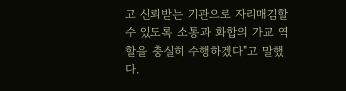고 신뢰받는 기관으로 자리매김할 수 있도록 소통과 화합의 가교 역할을 충실히 수행하겠다"고 말했다.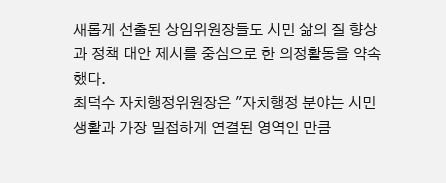새롭게 선출된 상임위원장들도 시민 삶의 질 향상과 정책 대안 제시를 중심으로 한 의정활동을 약속했다.
최덕수 자치행정위원장은 "자치행정 분야는 시민 생활과 가장 밀접하게 연결된 영역인 만큼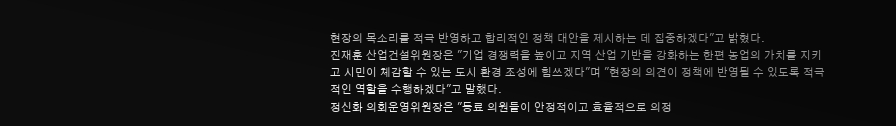현장의 목소리를 적극 반영하고 합리적인 정책 대안을 제시하는 데 집중하겠다"고 밝혔다.
진재훈 산업건설위원장은 "기업 경쟁력을 높이고 지역 산업 기반을 강화하는 한편 농업의 가치를 지키고 시민이 체감할 수 있는 도시 환경 조성에 힘쓰겠다"며 "현장의 의견이 정책에 반영될 수 있도록 적극적인 역할을 수행하겠다"고 말했다.
정신화 의회운영위원장은 "동료 의원들이 안정적이고 효율적으로 의정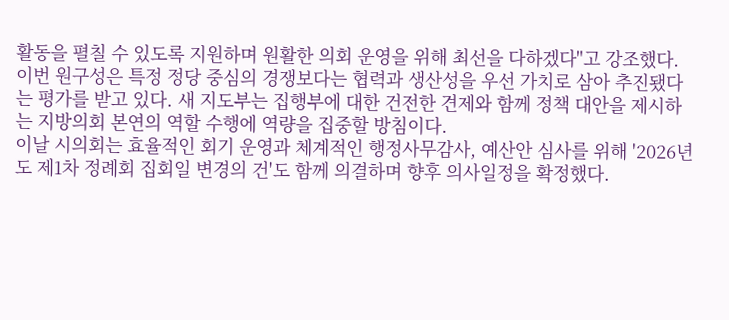활동을 펼칠 수 있도록 지원하며 원활한 의회 운영을 위해 최선을 다하겠다"고 강조했다.
이번 원구성은 특정 정당 중심의 경쟁보다는 협력과 생산성을 우선 가치로 삼아 추진됐다는 평가를 받고 있다. 새 지도부는 집행부에 대한 건전한 견제와 함께 정책 대안을 제시하는 지방의회 본연의 역할 수행에 역량을 집중할 방침이다.
이날 시의회는 효율적인 회기 운영과 체계적인 행정사무감사, 예산안 심사를 위해 '2026년도 제1차 정례회 집회일 변경의 건'도 함께 의결하며 향후 의사일정을 확정했다.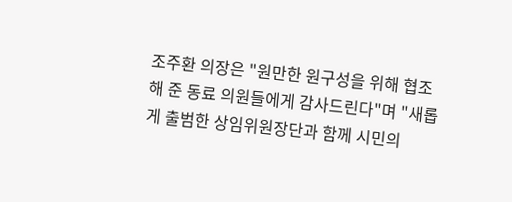조주환 의장은 "원만한 원구성을 위해 협조해 준 동료 의원들에게 감사드린다"며 "새롭게 출범한 상임위원장단과 함께 시민의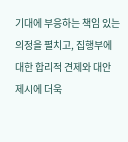기대에 부응하는 책임 있는 의정을 펼치고, 집행부에 대한 합리적 견제와 대안 제시에 더욱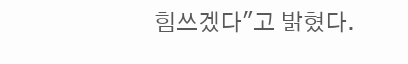힘쓰겠다"고 밝혔다.